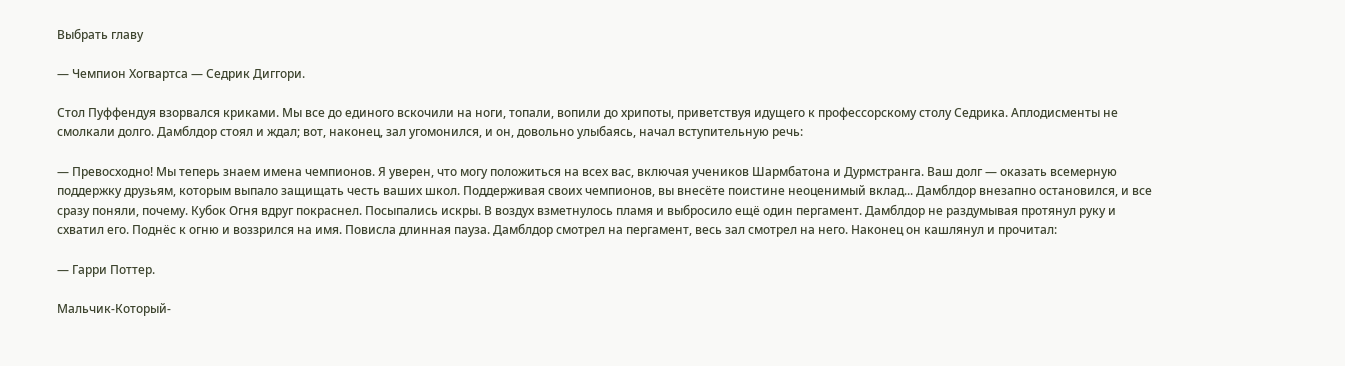Выбрать главу

— Чемпион Хогвартса — Седрик Диггори.

Стол Пуффендуя взорвался криками. Мы все до единого вскочили на ноги, топали, вопили до хрипоты, приветствуя идущего к профессорскому столу Седрика. Аплодисменты не смолкали долго. Дамблдор стоял и ждал; вот, наконец, зал угомонился, и он, довольно улыбаясь, начал вступительную речь:

— Превосходно! Мы теперь знаем имена чемпионов. Я уверен, что могу положиться на всех вас, включая учеников Шармбатона и Дурмстранга. Ваш долг — оказать всемерную поддержку друзьям, которым выпало защищать честь ваших школ. Поддерживая своих чемпионов, вы внесёте поистине неоценимый вклад... Дамблдор внезапно остановился, и все сразу поняли, почему. Кубок Огня вдруг покраснел. Посыпались искры. В воздух взметнулось пламя и выбросило ещё один пергамент. Дамблдор не раздумывая протянул руку и схватил его. Поднёс к огню и воззрился на имя. Повисла длинная пауза. Дамблдор смотрел на пергамент, весь зал смотрел на него. Наконец он кашлянул и прочитал:

— Гарри Поттер.

Мальчик-Который-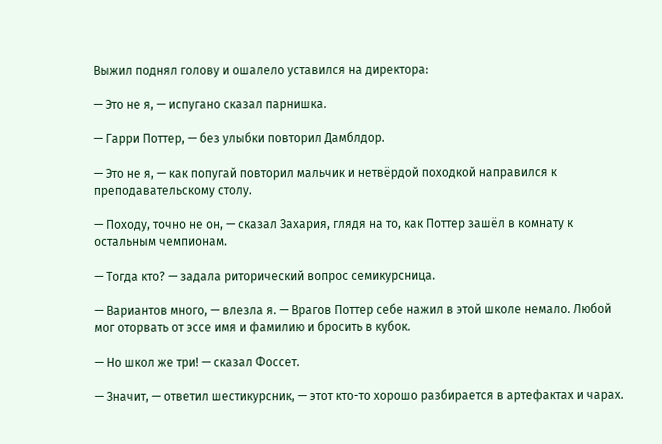Выжил поднял голову и ошалело уставился на директора:

— Это не я, — испугано сказал парнишка.

— Гарри Поттер, — без улыбки повторил Дамблдор.

— Это не я, — как попугай повторил мальчик и нетвёрдой походкой направился к преподавательскому столу.

— Походу, точно не он, — сказал Захария, глядя на то, как Поттер зашёл в комнату к остальным чемпионам.

— Тогда кто? — задала риторический вопрос семикурсница.

— Вариантов много, — влезла я. — Врагов Поттер себе нажил в этой школе немало. Любой мог оторвать от эссе имя и фамилию и бросить в кубок.

— Но школ же три! — сказал Фоссет.

— Значит, — ответил шестикурсник, — этот кто-то хорошо разбирается в артефактах и чарах.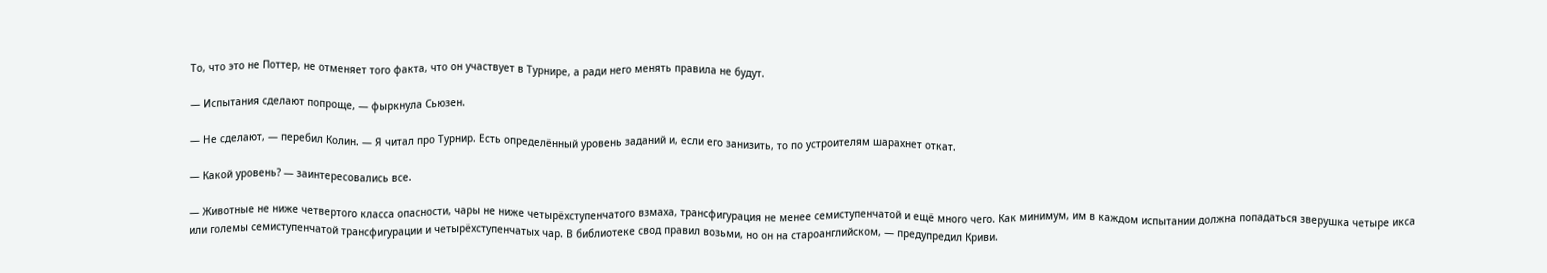То, что это не Поттер, не отменяет того факта, что он участвует в Турнире, а ради него менять правила не будут.

— Испытания сделают попроще, — фыркнула Сьюзен.

— Не сделают, — перебил Колин. — Я читал про Турнир. Есть определённый уровень заданий и, если его занизить, то по устроителям шарахнет откат.

— Какой уровень? — заинтересовались все.

— Животные не ниже четвертого класса опасности, чары не ниже четырёхступенчатого взмаха, трансфигурация не менее семиступенчатой и ещё много чего. Как минимум, им в каждом испытании должна попадаться зверушка четыре икса или големы семиступенчатой трансфигурации и четырёхступенчатых чар. В библиотеке свод правил возьми, но он на староанглийском, — предупредил Криви.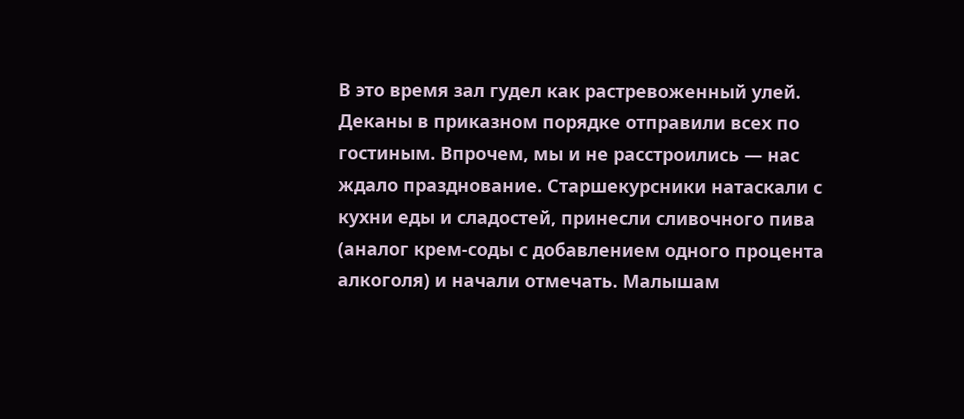В это время зал гудел как растревоженный улей. Деканы в приказном порядке отправили всех по гостиным. Впрочем, мы и не расстроились — нас ждало празднование. Старшекурсники натаскали с кухни еды и сладостей, принесли сливочного пива (аналог крем-соды с добавлением одного процента алкоголя) и начали отмечать. Малышам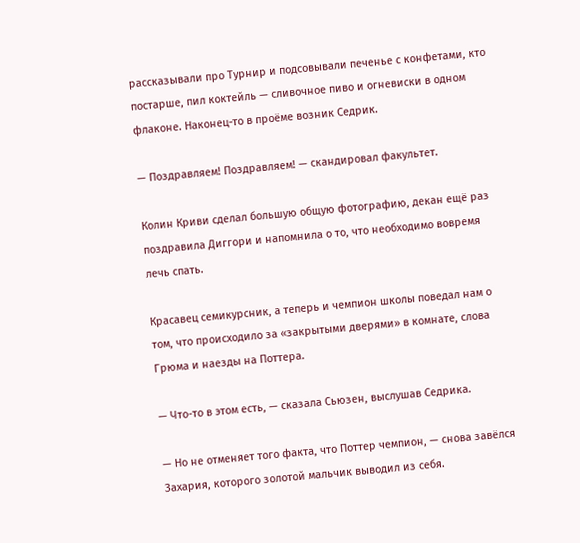рассказывали про Турнир и подсовывали печенье с конфетами, кто постарше, пил коктейль — сливочное пиво и огневиски в одном флаконе. Наконец-то в проёме возник Седрик.

— Поздравляем! Поздравляем! — скандировал факультет.

Колин Криви сделал большую общую фотографию, декан ещё раз поздравила Диггори и напомнила о то, что необходимо вовремя лечь спать.

Красавец семикурсник, а теперь и чемпион школы поведал нам о том, что происходило за «закрытыми дверями» в комнате, слова Грюма и наезды на Поттера.

— Что-то в этом есть, — сказала Сьюзен, выслушав Седрика.

— Но не отменяет того факта, что Поттер чемпион, — снова завёлся Захария, которого золотой мальчик выводил из себя.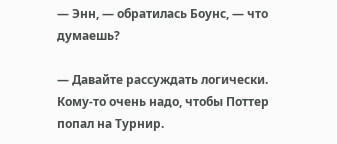— Энн, — обратилась Боунс, — что думаешь?

— Давайте рассуждать логически. Кому-то очень надо, чтобы Поттер попал на Турнир.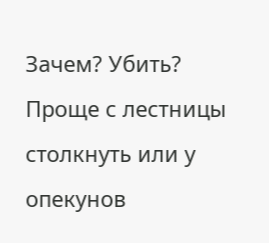Зачем? Убить? Проще с лестницы столкнуть или у опекунов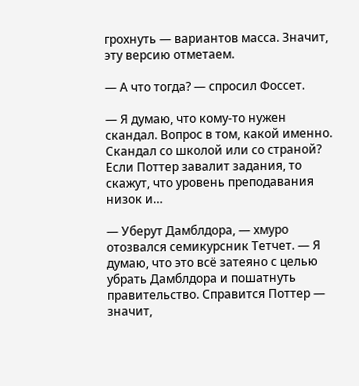грохнуть — вариантов масса. Значит, эту версию отметаем.

— А что тогда? — спросил Фоссет.

— Я думаю, что кому-то нужен скандал. Вопрос в том, какой именно. Скандал со школой или со страной? Если Поттер завалит задания, то скажут, что уровень преподавания низок и…

— Уберут Дамблдора, — хмуро отозвался семикурсник Тетчет. — Я думаю, что это всё затеяно с целью убрать Дамблдора и пошатнуть правительство. Справится Поттер — значит,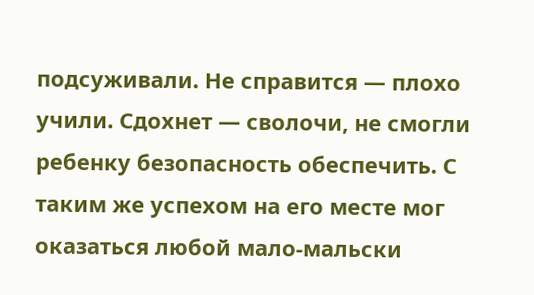подсуживали. Не справится — плохо учили. Сдохнет — сволочи, не смогли ребенку безопасность обеспечить. С таким же успехом на его месте мог оказаться любой мало-мальски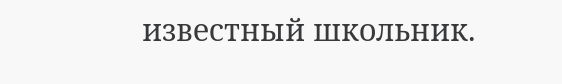известный школьник.